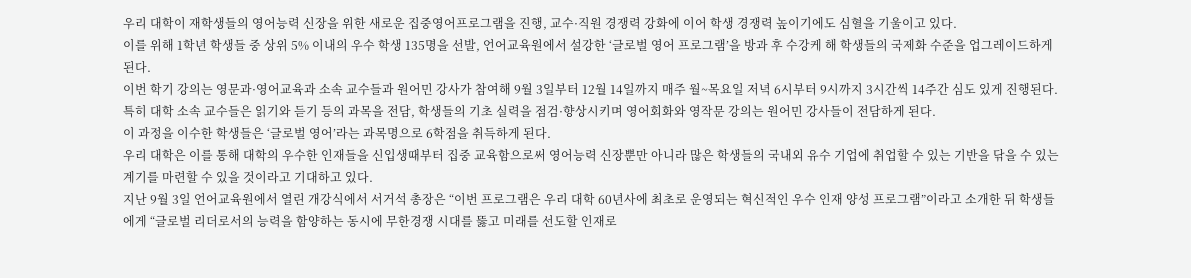우리 대학이 재학생들의 영어능력 신장을 위한 새로운 집중영어프로그램을 진행, 교수·직원 경쟁력 강화에 이어 학생 경쟁력 높이기에도 심혈을 기울이고 있다.
이를 위해 1학년 학생들 중 상위 5% 이내의 우수 학생 135명을 선발, 언어교육원에서 설강한 ‘글로벌 영어 프로그램’을 방과 후 수강케 해 학생들의 국제화 수준을 업그레이드하게 된다.
이번 학기 강의는 영문과·영어교육과 소속 교수들과 원어민 강사가 참여해 9월 3일부터 12월 14일까지 매주 월~목요일 저녁 6시부터 9시까지 3시간씩 14주간 심도 있게 진행된다.
특히 대학 소속 교수들은 읽기와 듣기 등의 과목을 전담, 학생들의 기초 실력을 점검·향상시키며 영어회화와 영작문 강의는 원어민 강사들이 전담하게 된다.
이 과정을 이수한 학생들은 ‘글로벌 영어’라는 과목명으로 6학점을 취득하게 된다.
우리 대학은 이를 통해 대학의 우수한 인재들을 신입생때부터 집중 교육함으로써 영어능력 신장뿐만 아니라 많은 학생들의 국내외 유수 기업에 취업할 수 있는 기반을 닦을 수 있는 계기를 마련할 수 있을 것이라고 기대하고 있다.
지난 9월 3일 언어교육원에서 열린 개강식에서 서거석 총장은 “이번 프로그램은 우리 대학 60년사에 최초로 운영되는 혁신적인 우수 인재 양성 프로그램”이라고 소개한 뒤 학생들에게 “글로벌 리더로서의 능력을 함양하는 동시에 무한경쟁 시대를 뚫고 미래를 선도할 인재로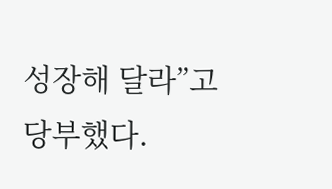성장해 달라”고 당부했다.